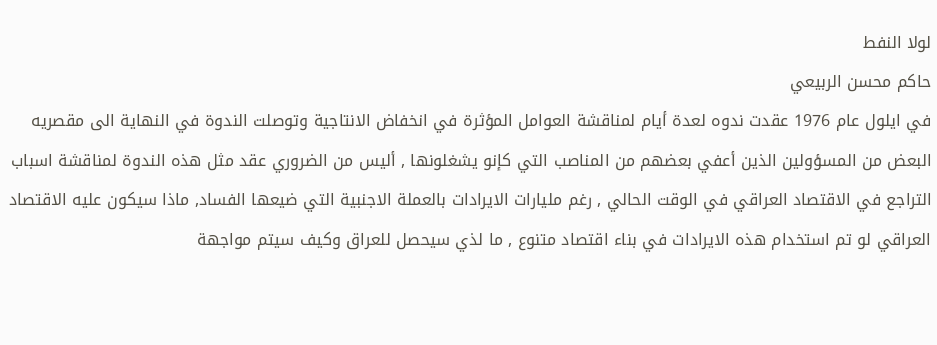لولا النفط
حاكم محسن الربيعي
في ايلول عام 1976 عقدت ندوه لعدة أيام لمناقشة العوامل المؤثرة في انخفاض الانتاجية وتوصلت الندوة في النهاية الى مقصريه البعض من المسؤولين الذين أعفي بعضهم من المناصب التي كإنو يشغلونها , أليس من الضروري عقد مثل هذه الندوة لمناقشة اسباب التراجع في الاقتصاد العراقي في الوقت الحالي , رغم مليارات الايرادات بالعملة الاجنبية التي ضيعها الفساد, ماذا سيكون عليه الاقتصاد العراقي لو تم استخدام هذه الايرادات في بناء اقتصاد متنوع , ما لذي سيحصل للعراق وكيف سيتم مواجهة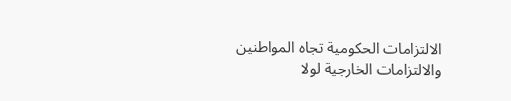الالتزامات الحكومية تجاه المواطنين والالتزامات الخارجية لولا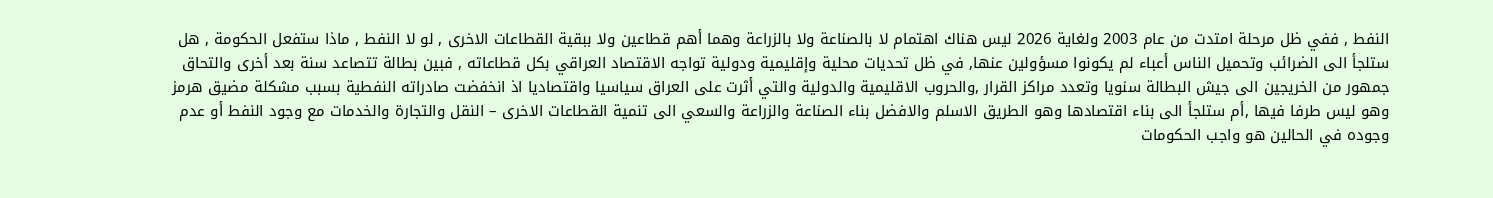النفط , ففي ظل مرحلة امتدت من عام 2003 ولغاية 2026 ليس هناك اهتمام لا بالصناعة ولا بالزراعة وهما أهم قطاعين ولا ببقية القطاعات الاخرى , لو لا النفط , ماذا ستفعل الحكومة , هل ستلجأ الى الضرائب وتحميل الناس أعباء لم يكونوا مسؤولين عنها, في ظل تحديات محلية وإقليمية ودولية تواجه الاقتصاد العراقي بكل قطاعاته , فبين بطالة تتصاعد سنة بعد أخرى والتحاق جمهور من الخريجين الى جيش البطالة سنويا وتعدد مراكز القرار ,والحروب الاقليمية والدولية والتي أثرت على العراق سياسيا واقتصاديا اذ انخفضت صادراته النفطية بسبب مشكلة مضيق هرمز وهو ليس طرفا فيها ,أم ستلجأ الى بناء اقتصادها وهو الطريق الاسلم والافضل بناء الصناعة والزراعة والسعي الى تنمية القطاعات الاخرى – النقل والتجارة والخدمات مع وجود النفط أو عدم وجوده في الحالين هو واجب الحكومات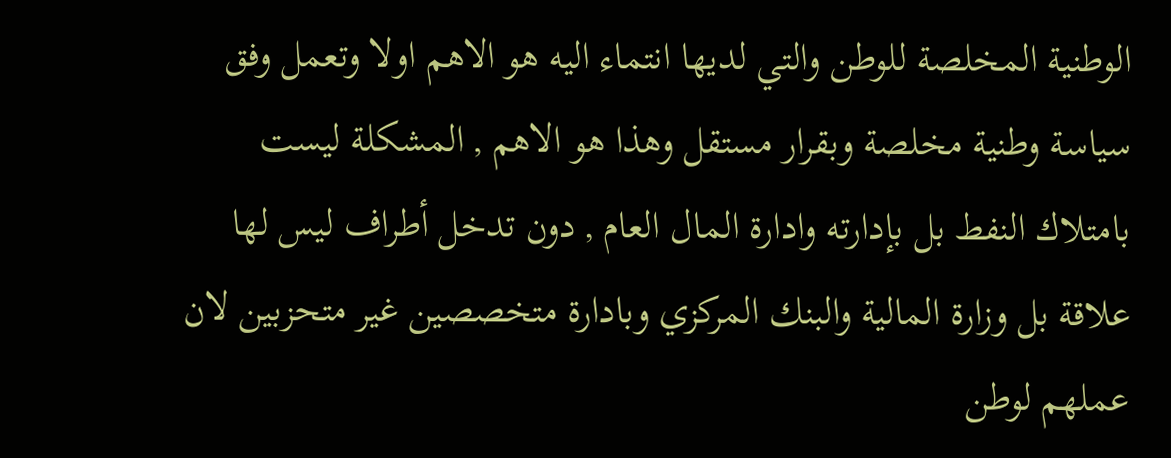الوطنية المخلصة للوطن والتي لديها انتماء اليه هو الاهم اولا وتعمل وفق سياسة وطنية مخلصة وبقرار مستقل وهذا هو الاهم , المشكلة ليست بامتلاك النفط بل بإدارته وادارة المال العام , دون تدخل أطراف ليس لها علاقة بل وزارة المالية والبنك المركزي وبادارة متخصصين غير متحزبين لان عملهم لوطن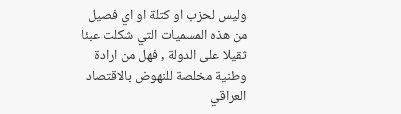وليس لحزب او كتلة او اي فصيل من هذه المسميات التي شكلت عبئا ثقيلا على الدولة , فهل من ارادة وطنية مخلصة للنهوض بالاقتصاد العراقي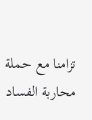تزامنا مع حملة محاربة الفساد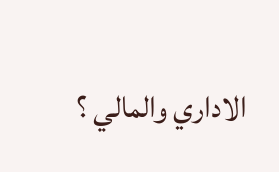الاداري والمالي ؟